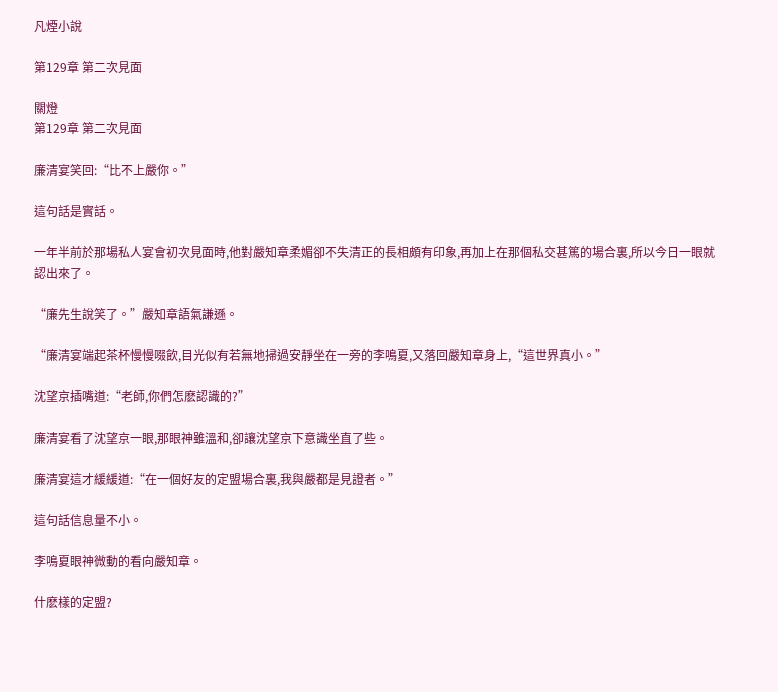凡煙小說

第129章 第二次見面

關燈
第129章 第二次見面

廉清宴笑回:“比不上嚴你。”

這句話是實話。

一年半前於那場私人宴會初次見面時,他對嚴知章柔媚卻不失清正的長相頗有印象,再加上在那個私交甚篤的場合裏,所以今日一眼就認出來了。

“廉先生說笑了。”嚴知章語氣謙遜。

“廉清宴端起茶杯慢慢啜飲,目光似有若無地掃過安靜坐在一旁的李鳴夏,又落回嚴知章身上,“這世界真小。”

沈望京插嘴道:“老師,你們怎麽認識的?”

廉清宴看了沈望京一眼,那眼神雖溫和,卻讓沈望京下意識坐直了些。

廉清宴這才緩緩道:“在一個好友的定盟場合裏,我與嚴都是見證者。”

這句話信息量不小。

李鳴夏眼神微動的看向嚴知章。

什麽樣的定盟?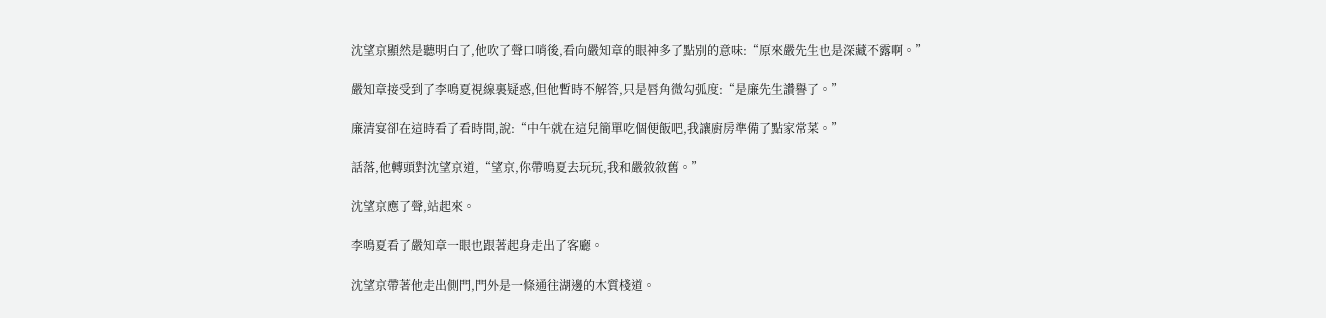沈望京顯然是聽明白了,他吹了聲口哨後,看向嚴知章的眼神多了點別的意味:“原來嚴先生也是深藏不露啊。”

嚴知章接受到了李鳴夏視線裏疑惑,但他暫時不解答,只是唇角微勾弧度:“是廉先生讚譽了。”

廉清宴卻在這時看了看時間,說:“中午就在這兒簡單吃個便飯吧,我讓廚房準備了點家常菜。”

話落,他轉頭對沈望京道,“望京,你帶鳴夏去玩玩,我和嚴敘敘舊。”

沈望京應了聲,站起來。

李鳴夏看了嚴知章一眼也跟著起身走出了客廳。

沈望京帶著他走出側門,門外是一條通往湖邊的木質棧道。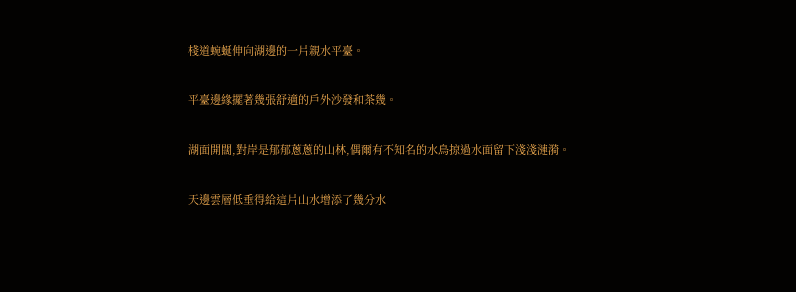棧道蜿蜒伸向湖邊的一片親水平臺。

平臺邊緣擺著幾張舒適的戶外沙發和茶幾。

湖面開闊,對岸是郁郁蔥蔥的山林,偶爾有不知名的水鳥掠過水面留下淺淺漣漪。

天邊雲層低垂得給這片山水增添了幾分水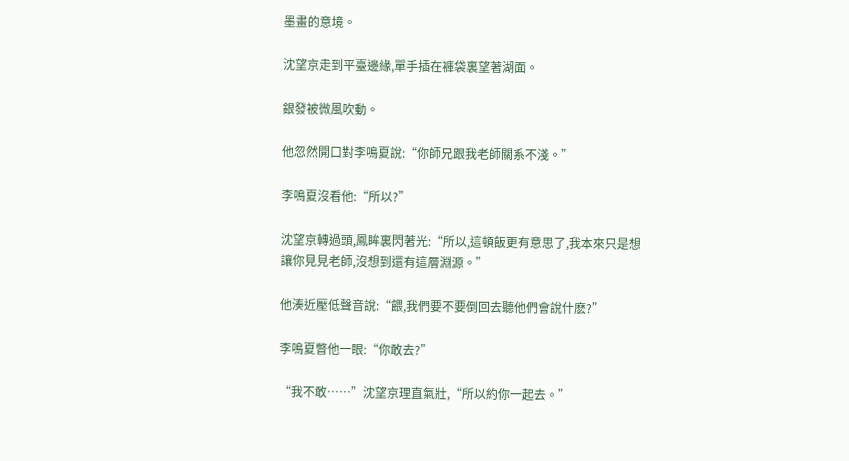墨畫的意境。

沈望京走到平臺邊緣,單手插在褲袋裏望著湖面。

銀發被微風吹動。

他忽然開口對李鳴夏說:“你師兄跟我老師關系不淺。”

李鳴夏沒看他:“所以?”

沈望京轉過頭,鳳眸裏閃著光:“所以,這頓飯更有意思了,我本來只是想讓你見見老師,沒想到還有這層淵源。”

他湊近壓低聲音說:“餵,我們要不要倒回去聽他們會說什麽?”

李鳴夏瞥他一眼:“你敢去?”

“我不敢……”沈望京理直氣壯,“所以約你一起去。”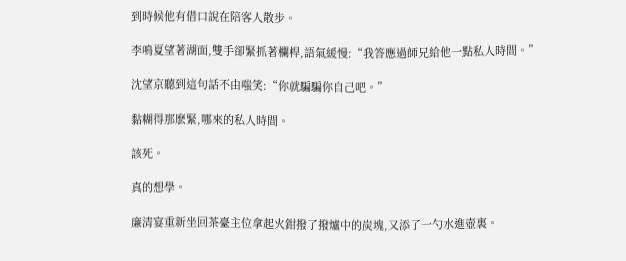到時候他有借口說在陪客人散步。

李鳴夏望著湖面,雙手卻緊抓著欄桿,語氣緩慢:“我答應過師兄給他一點私人時間。”

沈望京聽到這句話不由嗤笑:“你就騙騙你自己吧。”

黏糊得那麽緊,哪來的私人時間。

該死。

真的想學。

廉清宴重新坐回茶臺主位拿起火鉗撥了撥爐中的炭塊,又添了一勺水進壺裏。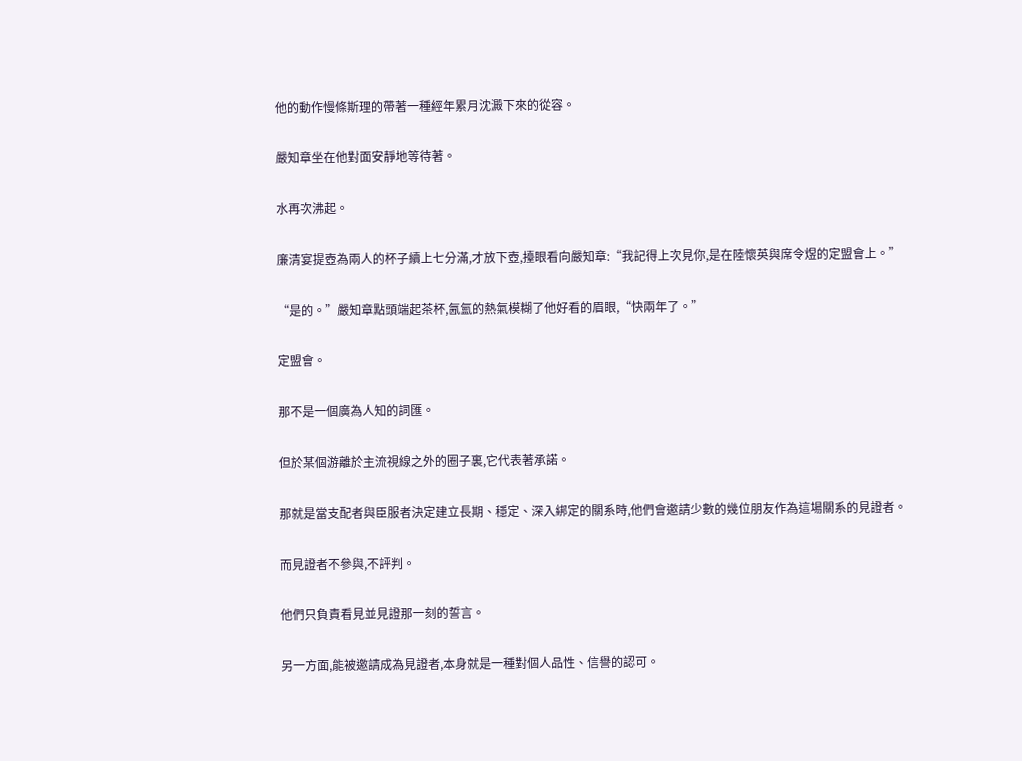他的動作慢條斯理的帶著一種經年累月沈澱下來的從容。

嚴知章坐在他對面安靜地等待著。

水再次沸起。

廉清宴提壺為兩人的杯子續上七分滿,才放下壺,擡眼看向嚴知章:“我記得上次見你,是在陸懷英與席令煜的定盟會上。”

“是的。”嚴知章點頭端起茶杯,氤氳的熱氣模糊了他好看的眉眼,“快兩年了。”

定盟會。

那不是一個廣為人知的詞匯。

但於某個游離於主流視線之外的圈子裏,它代表著承諾。

那就是當支配者與臣服者決定建立長期、穩定、深入綁定的關系時,他們會邀請少數的幾位朋友作為這場關系的見證者。

而見證者不參與,不評判。

他們只負責看見並見證那一刻的誓言。

另一方面,能被邀請成為見證者,本身就是一種對個人品性、信譽的認可。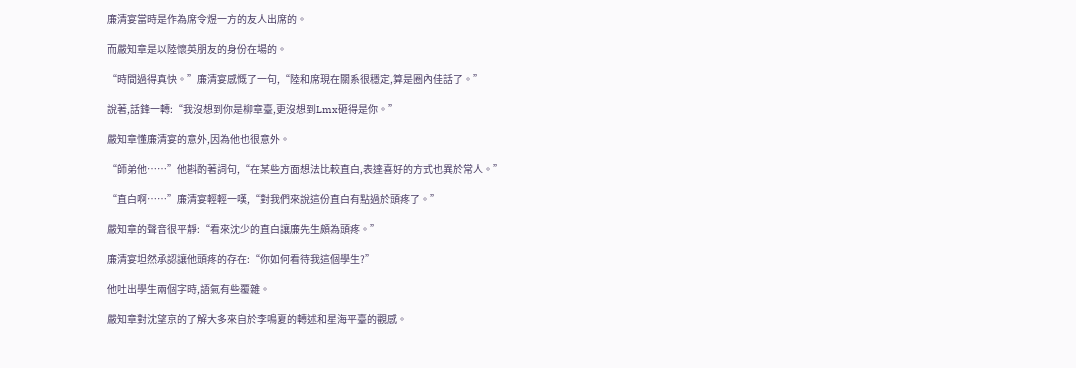廉清宴當時是作為席令煜一方的友人出席的。

而嚴知章是以陸懷英朋友的身份在場的。

“時間過得真快。”廉清宴感慨了一句,“陸和席現在關系很穩定,算是圈內佳話了。”

說著,話鋒一轉:“我沒想到你是柳章臺,更沒想到Lmx砸得是你。”

嚴知章懂廉清宴的意外,因為他也很意外。

“師弟他……”他斟酌著詞句,“在某些方面想法比較直白,表達喜好的方式也異於常人。”

“直白啊……”廉清宴輕輕一嘆,“對我們來說這份直白有點過於頭疼了。”

嚴知章的聲音很平靜:“看來沈少的直白讓廉先生頗為頭疼。”

廉清宴坦然承認讓他頭疼的存在:“你如何看待我這個學生?”

他吐出學生兩個字時,語氣有些覆雜。

嚴知章對沈望京的了解大多來自於李鳴夏的轉述和星海平臺的觀感。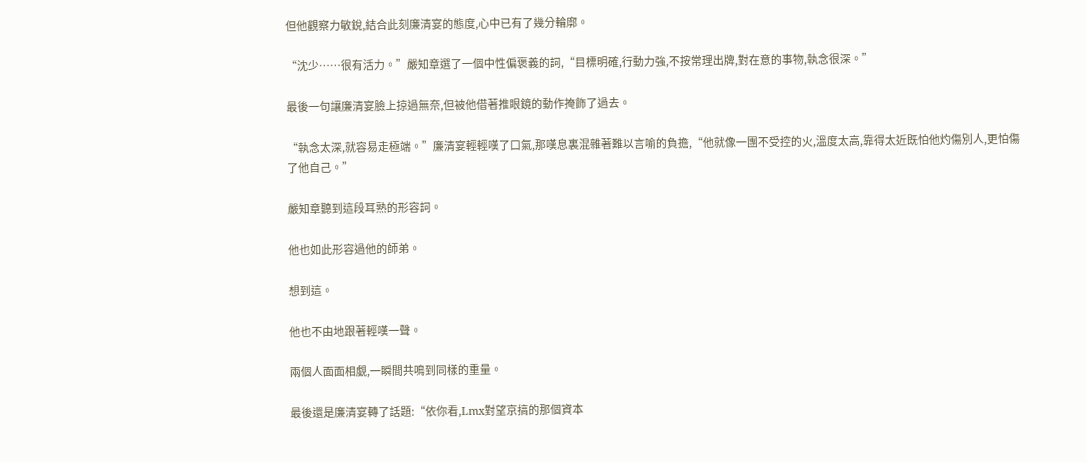但他觀察力敏銳,結合此刻廉清宴的態度,心中已有了幾分輪廓。

“沈少……很有活力。”嚴知章選了一個中性偏褒義的詞,“目標明確,行動力強,不按常理出牌,對在意的事物,執念很深。”

最後一句讓廉清宴臉上掠過無奈,但被他借著推眼鏡的動作掩飾了過去。

“執念太深,就容易走極端。”廉清宴輕輕嘆了口氣,那嘆息裏混雜著難以言喻的負擔,“他就像一團不受控的火,溫度太高,靠得太近既怕他灼傷別人,更怕傷了他自己。”

嚴知章聽到這段耳熟的形容詞。

他也如此形容過他的師弟。

想到這。

他也不由地跟著輕嘆一聲。

兩個人面面相覷,一瞬間共鳴到同樣的重量。

最後還是廉清宴轉了話題:“依你看,Lmx對望京搞的那個資本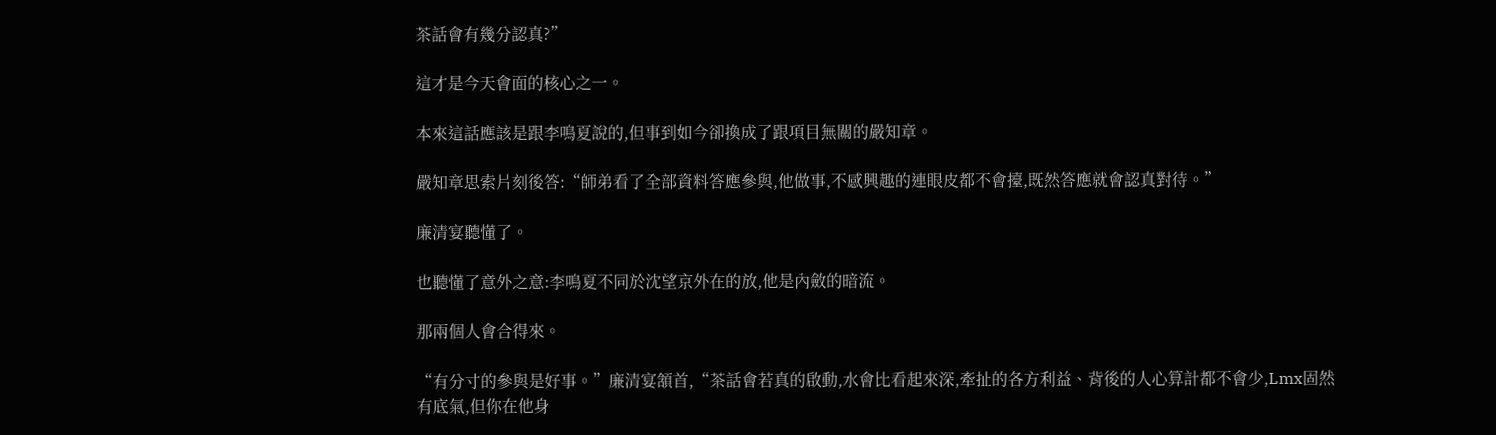茶話會有幾分認真?”

這才是今天會面的核心之一。

本來這話應該是跟李鳴夏說的,但事到如今卻換成了跟項目無關的嚴知章。

嚴知章思索片刻後答:“師弟看了全部資料答應參與,他做事,不感興趣的連眼皮都不會擡,既然答應就會認真對待。”

廉清宴聽懂了。

也聽懂了意外之意:李鳴夏不同於沈望京外在的放,他是內斂的暗流。

那兩個人會合得來。

“有分寸的參與是好事。”廉清宴頷首,“茶話會若真的啟動,水會比看起來深,牽扯的各方利益、背後的人心算計都不會少,Lmx固然有底氣,但你在他身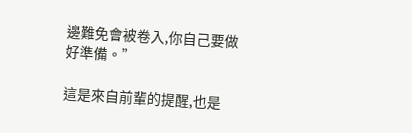邊難免會被卷入,你自己要做好準備。”

這是來自前輩的提醒,也是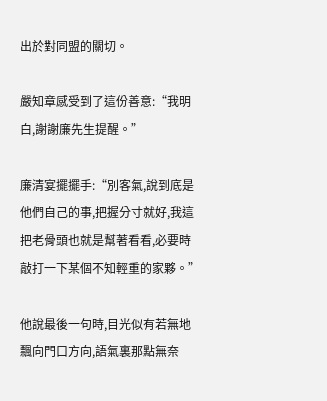出於對同盟的關切。

嚴知章感受到了這份善意:“我明白,謝謝廉先生提醒。”

廉清宴擺擺手:“別客氣,說到底是他們自己的事,把握分寸就好,我這把老骨頭也就是幫著看看,必要時敲打一下某個不知輕重的家夥。”

他說最後一句時,目光似有若無地飄向門口方向,語氣裏那點無奈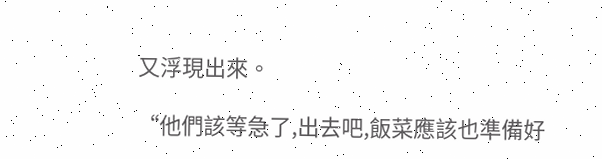又浮現出來。

“他們該等急了,出去吧,飯菜應該也準備好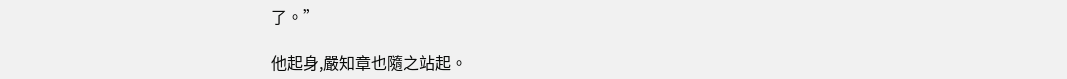了。”

他起身,嚴知章也隨之站起。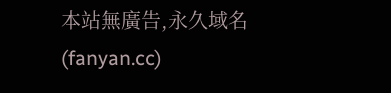本站無廣告,永久域名(fanyan.cc)